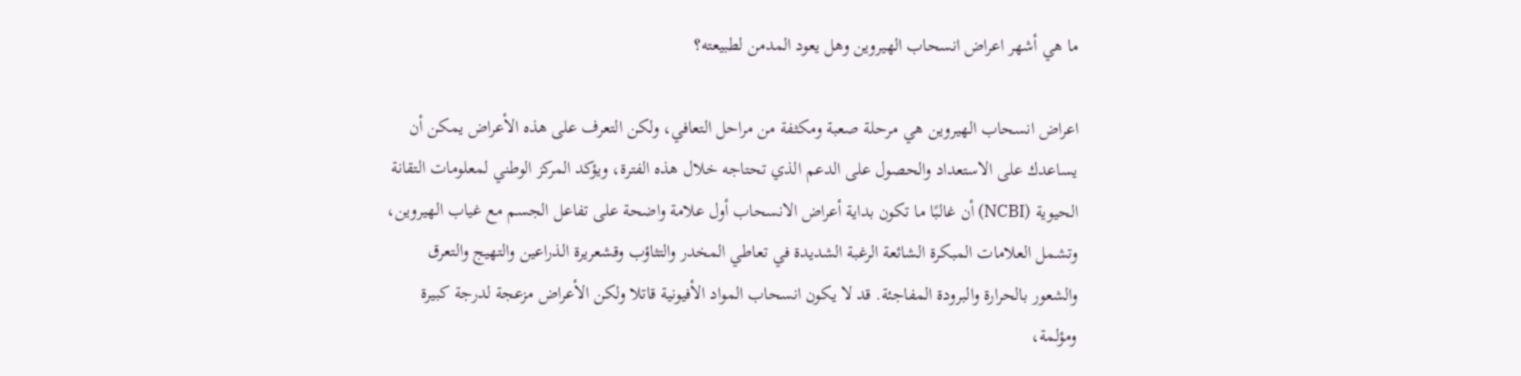ما هي أشهر اعراض انسحاب الهيروين وهل يعود المدمن لطبيعته؟

اعراض انسحاب الهيروين هي مرحلة صعبة ومكثفة من مراحل التعافي، ولكن التعرف على هذه الأعراض يمكن أن يساعدك على الاستعداد والحصول على الدعم الذي تحتاجه خلال هذه الفترة، ويؤكد المركز الوطني لمعلومات التقانة الحيوية (NCBI) أن غالبًا ما تكون بداية أعراض الانسحاب أول علامة واضحة على تفاعل الجسم مع غياب الهيروين، وتشمل العلامات المبكرة الشائعة الرغبة الشديدة في تعاطي المخدر والتثاؤب وقشعريرة الذراعين والتهيج والتعرق والشعور بالحرارة والبرودة المفاجئة. قد لا يكون انسحاب المواد الأفيونية قاتلا ولكن الأعراض مزعجة لدرجة كبيرة ومؤلمة،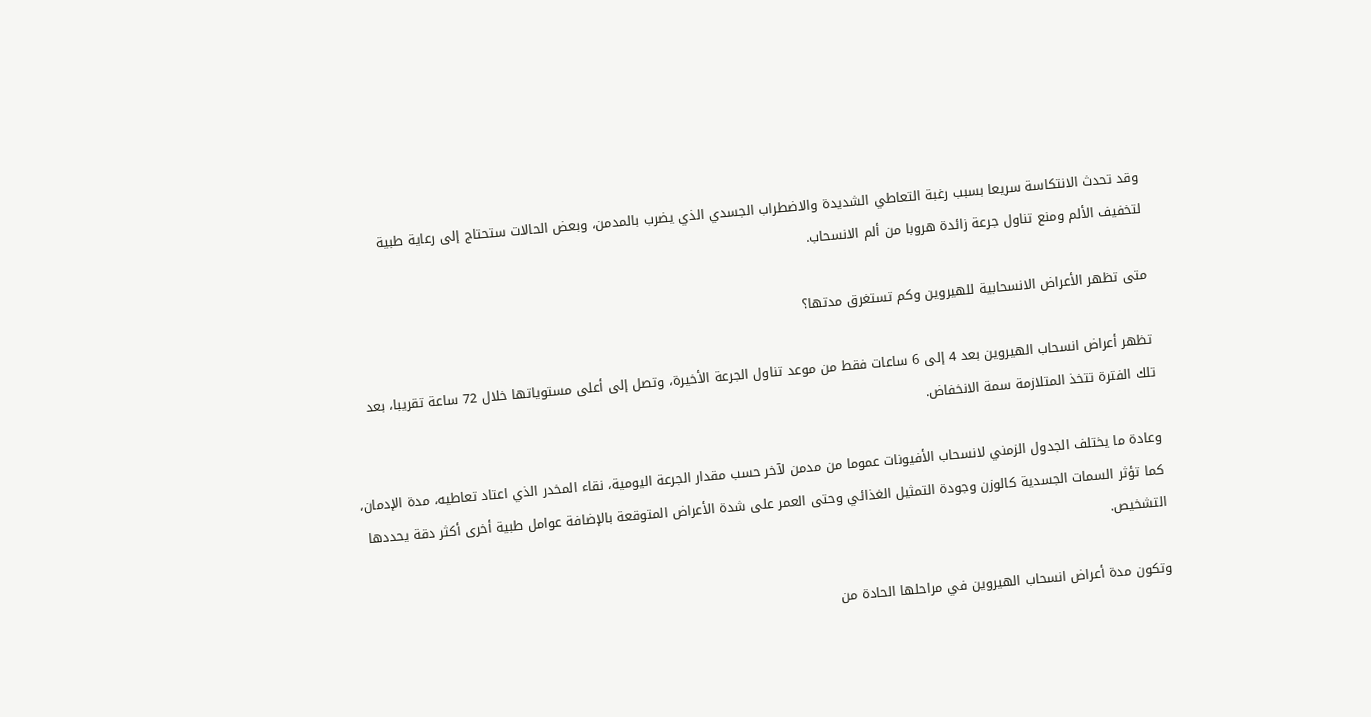وقد تحدث الانتكاسة سريعا بسبب رغبة التعاطي الشديدة والاضطراب الجسدي الذي يضرب بالمدمن، وبعض الحالات ستحتاج إلى رعاية طبية لتخفيف الألم ومنع تناول جرعة زائدة هروبا من ألم الانسحاب.

متى تظهر الأعراض الانسحابية للهيروين وكم تستغرق مدتها؟

تظهر أعراض انسحاب الهيروين بعد 4 إلى 6 ساعات فقط من موعد تناول الجرعة الأخيرة، وتصل إلى أعلى مستوياتها خلال 72 ساعة تقريبا، بعد تلك الفترة تتخذ المتلازمة سمة الانخفاض.

وعادة ما يختلف الجدول الزمني لانسحاب الأفيونات عموما من مدمن لآخر حسب مقدار الجرعة اليومية، نقاء المخدر الذي اعتاد تعاطيه، مدة الإدمان، كما تؤثر السمات الجسدية كالوزن وجودة التمثيل الغذائي وحتى العمر على شدة الأعراض المتوقعة بالإضافة عوامل طبية أخرى أكثر دقة يحددها التشخيص.

وتكون مدة أعراض انسحاب الهيروين في مراحلها الحادة من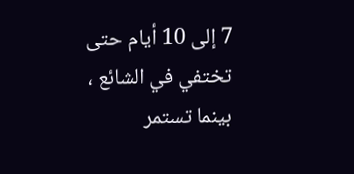7 إلى 10 أيام حتى تختفي في الشائع ، بينما تستمر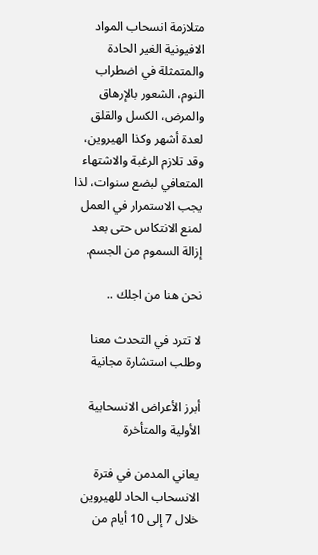متلازمة انسحاب المواد الافيونية الغير الحادة والمتمثلة في اضطراب النوم، الشعور بالإرهاق والمرض، الكسل والقلق لعدة أشهر وكذا الهيروين، وقد تلازم الرغبة والاشتهاء المتعافي لبضع سنوات، لذا يجب الاستمرار في العمل لمنع الانتكاس حتى بعد إزالة السموم من الجسم.

نحن هنا من اجلك ..

لا تترد في التحدث معنا وطلب استشارة مجانية

أبرز الأعراض الانسحابية الأولية والمتأخرة

يعاني المدمن في فترة الانسحاب الحاد للهيروين خلال 7 إلى 10 أيام من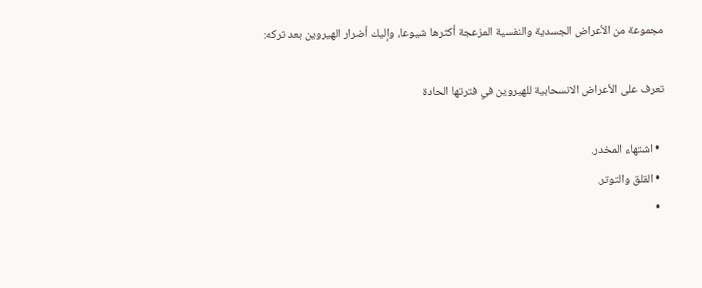مجموعة من الأعراض الجسدية والنفسية المزعجة أكثرها شيوعا، وإليك أضرار الهيروين بعد تركه:

تعرف على الأعراض الانسحابية للهيروين في فترتها الحادة

  • اشتهاء المخدر.
  • القلق والتوتر.
  •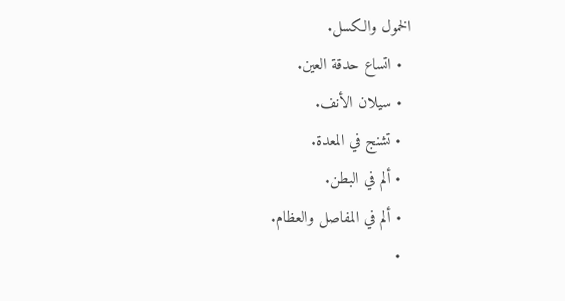الخمول والكسل.
  • اتساع حدقة العين.
  • سيلان الأنف.
  • تشنج في المعدة.
  • ألم في البطن.
  • ألم في المفاصل والعظام.
  •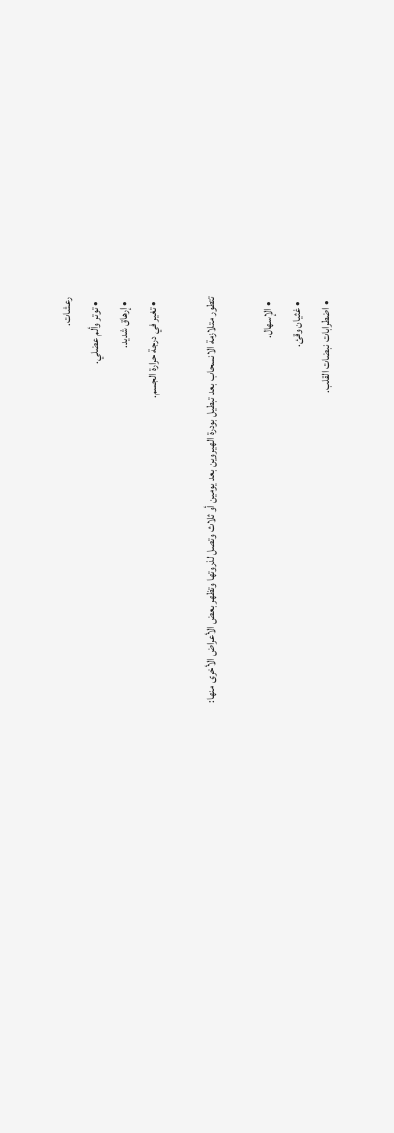رعشات.
  • توتر وألم عضلي.
  • إرهاق شديد.
  • تغير في درجة حرارة الجسم.

تتطور متلازمة الانسحاب بعد تبطيل بودرة الهيروين بعد يومين أو ثلاث وتصل لذروتها وتظهر بعض الأعراض الأخرى منها:

  • الإسهال.
  • غثيان وقئ.
  • اضطرابات نبضات القلب.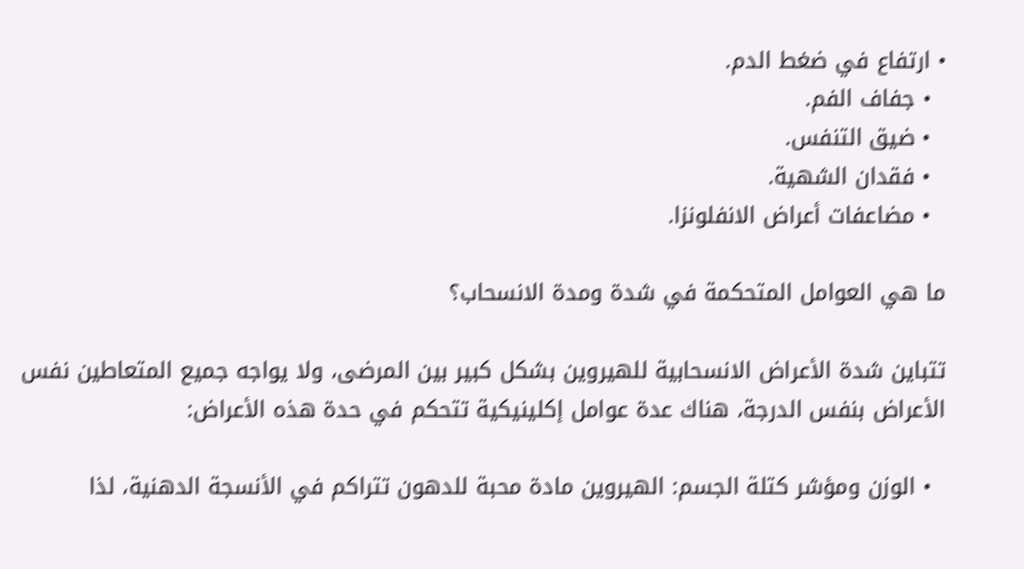• ارتفاع في ضغط الدم.
  • جفاف الفم.
  • ضيق التنفس.
  • فقدان الشهية.
  • مضاعفات أعراض الانفلونزا.

ما هي العوامل المتحكمة في شدة ومدة الانسحاب؟

تتباين شدة الأعراض الانسحابية للهيروين بشكل كبير بين المرضى، ولا يواجه جميع المتعاطين نفس الأعراض بنفس الدرجة، هناك عدة عوامل إكلينيكية تتحكم في حدة هذه الأعراض:

  • الوزن ومؤشر كتلة الجسم: الهيروين مادة محبة للدهون تتراكم في الأنسجة الدهنية، لذا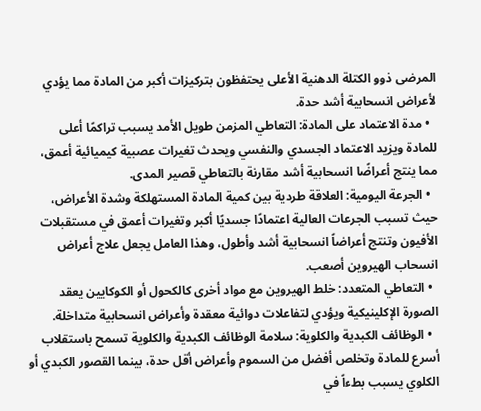المرضى ذوو الكتلة الدهنية الأعلى يحتفظون بتركيزات أكبر من المادة مما يؤدي لأعراض انسحابية أشد حدة.
  • مدة الاعتماد على المادة: التعاطي المزمن طويل الأمد يسبب تراكمًا أعلى للمادة ويزيد الاعتماد الجسدي والنفسي ويحدث تغيرات عصبية كيميائية أعمق، مما ينتج أعراضًا انسحابية أشد مقارنة بالتعاطي قصير المدى.
  • الجرعة اليومية: العلاقة طردية بين كمية المادة المستهلكة وشدة الأعراض، حيث تسبب الجرعات العالية اعتمادًا جسديًا أكبر وتغيرات أعمق في مستقبلات الأفيون وتنتج أعراضاً انسحابية أشد وأطول، وهذا العامل يجعل علاج أعراض انسحاب الهيروين أصعب.
  • التعاطي المتعدد: خلط الهيروين مع مواد أخرى كالكحول أو الكوكايين يعقد الصورة الإكلينيكية ويؤدي لتفاعلات دوائية معقدة وأعراض انسحابية متداخلة.
  • الوظائف الكبدية والكلوية: سلامة الوظائف الكبدية والكلوية تسمح باستقلاب أسرع للمادة وتخلص أفضل من السموم وأعراض أقل حدة، بينما القصور الكبدي أو الكلوي يسبب بطءاً في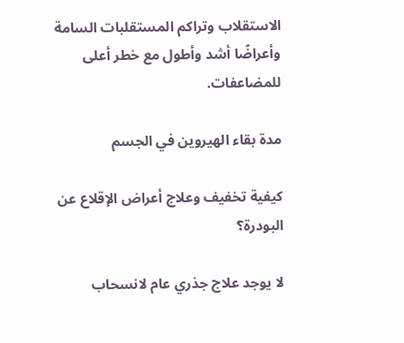الاستقلاب وتراكم المستقلبات السامة وأعراضًا أشد وأطول مع خطر أعلى للمضاعفات.

مدة بقاء الهيروين في الجسم

كيفية تخفيف وعلاج أعراض الإقلاع عن البودرة؟

لا يوجد علاج جذري عام لانسحاب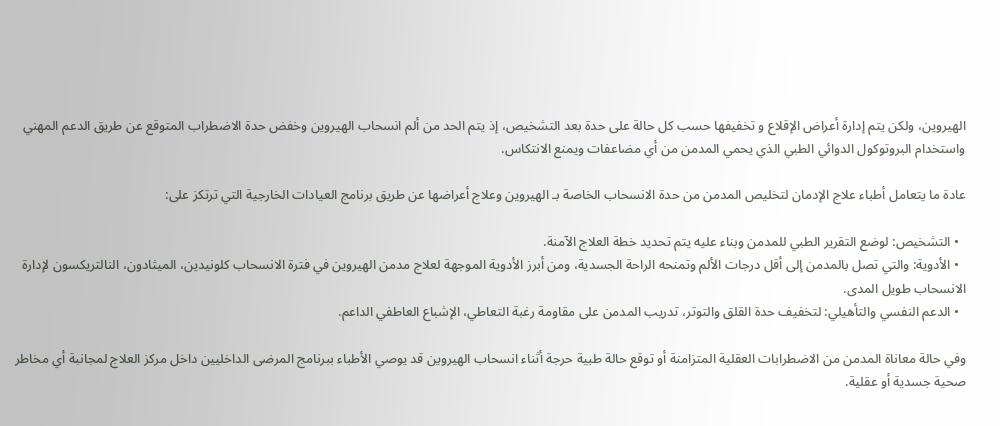الهيروين، ولكن يتم إدارة أعراض الإقلاع و تخفيفها حسب كل حالة على حدة بعد التشخيص، إذ يتم الحد من ألم انسحاب الهيروين وخفض حدة الاضطراب المتوقع عن طريق الدعم المهني واستخدام البروتوكول الدوائي الطبي الذي يحمي المدمن من أي مضاعفات ويمنع الانتكاس.

عادة ما يتعامل أطباء علاج الإدمان لتخليص المدمن من حدة الانسحاب الخاصة بـ الهيروين وعلاج أعراضها عن طريق برنامج العيادات الخارجية التي ترتكز على:

  • التشخيص: لوضع التقرير الطبي للمدمن وبناء عليه يتم تحديد خطة العلاج الآمنة.
  • الأدوية: والتي تصل بالمدمن إلى أقل درجات الألم وتمنحه الراحة الجسدية، ومن أبرز الأدوية الموجهة لعلاج مدمن الهيروين في فترة الانسحاب كلونيدين، الميثادون، النالتريكسون لإدارة الانسحاب طويل المدى.
  • الدعم النفسي والتأهيلي: لتخفيف حدة القلق والتوتر، تدريب المدمن على مقاومة رغبة التعاطي، الإشباع العاطفي الداعم.

وفي حالة معاناة المدمن من الاضطرابات العقلية المتزامنة أو توقع حالة طبية حرجة أثناء انسحاب الهيروين قد يوصي الأطباء ببرنامج المرضى الداخليين داخل مركز العلاج لمجانبة أي مخاطر صحية جسدية أو عقلية.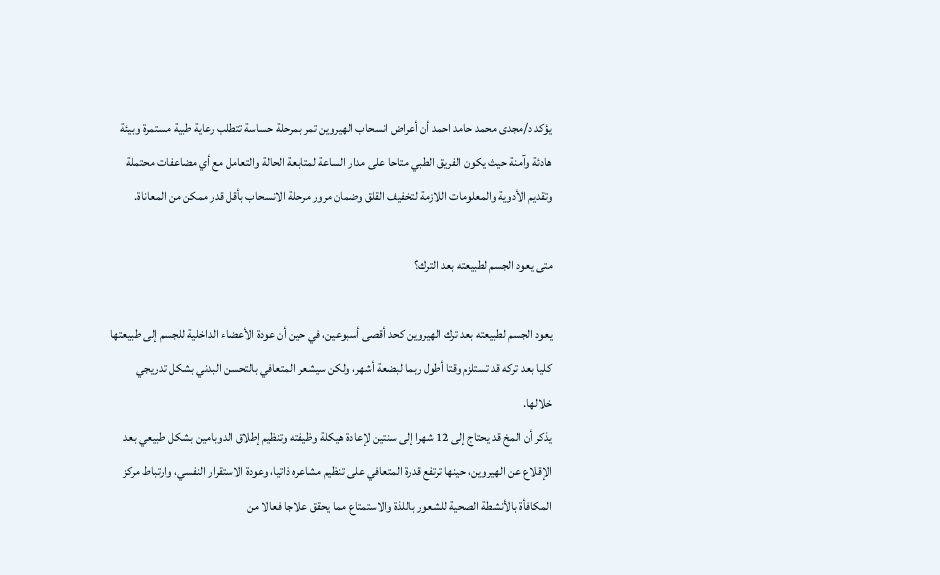يؤكد د/مجدى محمد حامد احمد أن أعراض انسحاب الهيروين تمر بمرحلة حساسة تتطلب رعاية طبية مستمرة وبيئة هادئة وآمنة حيث يكون الفريق الطبي متاحا على مدار الساعة لمتابعة الحالة والتعامل مع أي مضاعفات محتملة وتقديم الأدوية والمعلومات اللازمة لتخفيف القلق وضمان مرور مرحلة الانسحاب بأقل قدر ممكن من المعاناة.

متى يعود الجسم لطبيعته بعد الترك؟

يعود الجسم لطبيعته بعد ترك الهيروين كحد أقصى أسبوعين، في حين أن عودة الأعضاء الداخلية للجسم إلى طبيعتها كليا بعد تركه قد تستلزم وقتا أطول ربما لبضعة أشهر، ولكن سيشعر المتعافي بالتحسن البدني بشكل تدريجي خلالها.
يذكر أن المخ قد يحتاج إلى 12 شهرا إلى سنتين لإعادة هيكلة وظيفته وتنظيم إطلاق الدوبامين بشكل طبيعي بعد الإقلاع عن الهيروين، حينها ترتفع قدرة المتعافي على تنظيم مشاعره ذاتيا، وعودة الاستقرار النفسي، وارتباط مركز المكافأة بالأنشطة الصحية للشعور باللذة والاستمتاع مما يحقق علاجا فعالا من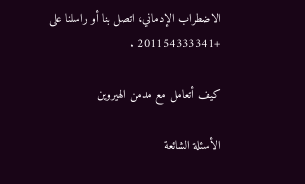الاضطراب الإدماني، اتصل بنا أو راسلنا على +201154333341 .

كيف أتعامل مع مدمن الهيروين

الأسئلة الشائعة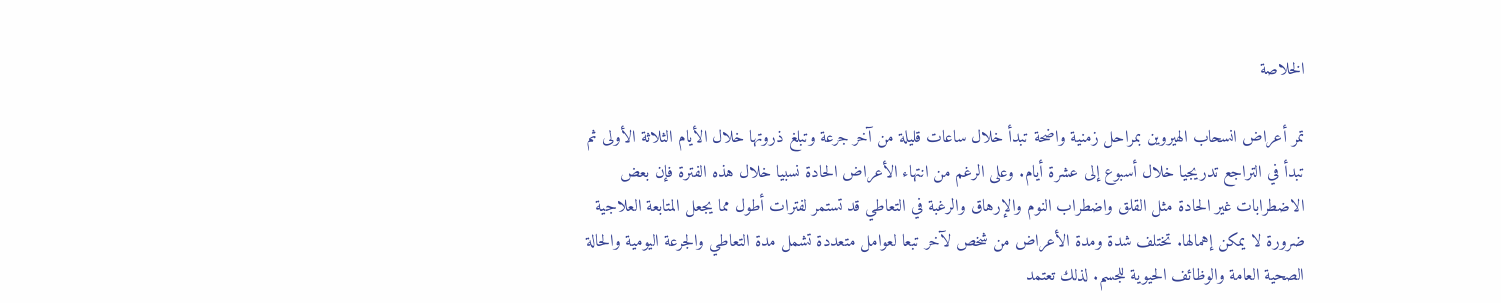الخلاصة

تمر أعراض انسحاب الهيروين بمراحل زمنية واضحة تبدأ خلال ساعات قليلة من آخر جرعة وتبلغ ذروتها خلال الأيام الثلاثة الأولى ثم تبدأ في التراجع تدريجيا خلال أسبوع إلى عشرة أيام. وعلى الرغم من انتهاء الأعراض الحادة نسبيا خلال هذه الفترة فإن بعض الاضطرابات غير الحادة مثل القلق واضطراب النوم والإرهاق والرغبة في التعاطي قد تستمر لفترات أطول مما يجعل المتابعة العلاجية ضرورة لا يمكن إهمالها. تختلف شدة ومدة الأعراض من شخص لآخر تبعا لعوامل متعددة تشمل مدة التعاطي والجرعة اليومية والحالة الصحية العامة والوظائف الحيوية للجسم. لذلك تعتمد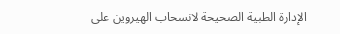الإدارة الطبية الصحيحة لانسحاب الهيروين على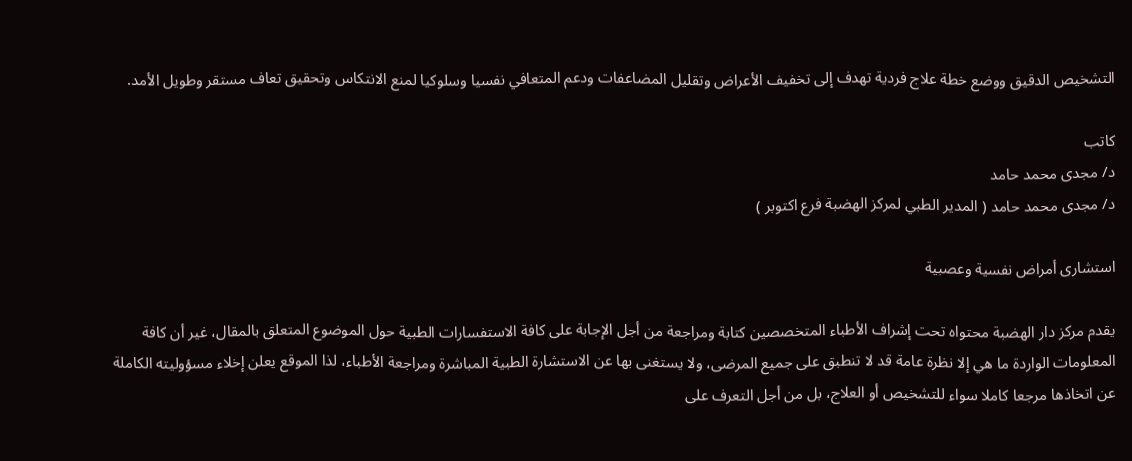التشخيص الدقيق ووضع خطة علاج فردية تهدف إلى تخفيف الأعراض وتقليل المضاعفات ودعم المتعافي نفسيا وسلوكيا لمنع الانتكاس وتحقيق تعاف مستقر وطويل الأمد.

كاتب
د/ مجدى محمد حامد
د/ مجدى محمد حامد ( المدير الطبي لمركز الهضبة فرع اكتوبر )

استشارى أمراض نفسية وعصبية

يقدم مركز دار الهضبة محتواه تحت إشراف الأطباء المتخصصين كتابة ومراجعة من أجل الإجابة على كافة الاستفسارات الطبية حول الموضوع المتعلق بالمقال، غير أن كافة المعلومات الواردة ما هي إلا نظرة عامة قد لا تنطبق على جميع المرضى، ولا يستغنى بها عن الاستشارة الطبية المباشرة ومراجعة الأطباء، لذا الموقع يعلن إخلاء مسؤوليته الكاملة عن اتخاذها مرجعا كاملا سواء للتشخيص أو العلاج، بل من أجل التعرف على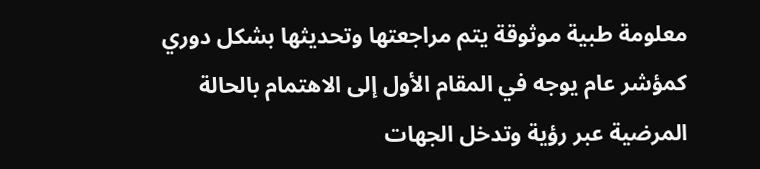معلومة طبية موثوقة يتم مراجعتها وتحديثها بشكل دوري كمؤشر عام يوجه في المقام الأول إلى الاهتمام بالحالة المرضية عبر رؤية وتدخل الجهات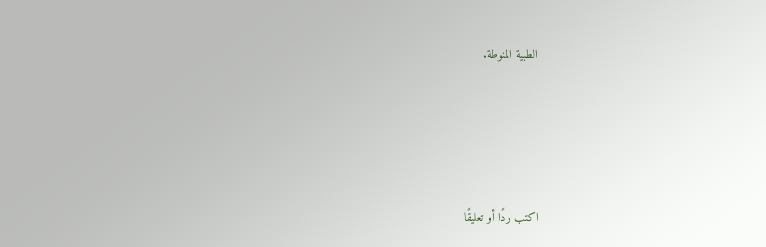الطبية المنوطة.





اكتب ردًا أو تعليقًا